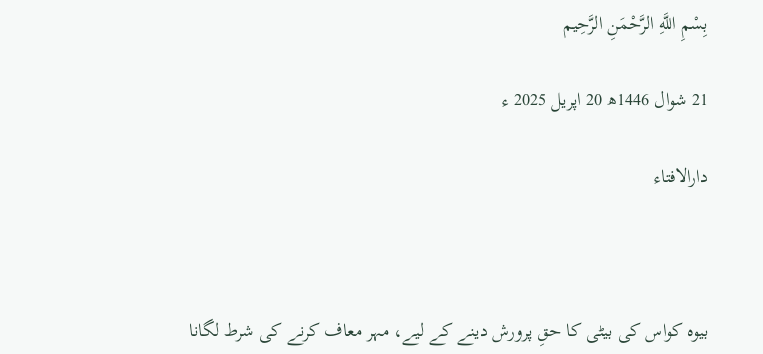بِسْمِ اللَّهِ الرَّحْمَنِ الرَّحِيم

21 شوال 1446ھ 20 اپریل 2025 ء

دارالافتاء



بیوہ کواس کی بیٹی کا حقِ پرورش دینے کے لیے، مہر معاف کرنے کی شرط لگانا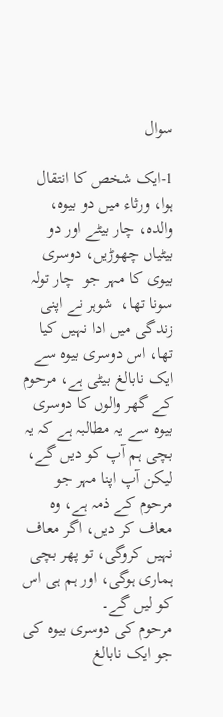سوال

1-ایک شخص کا انتقال ہوا، ورثاء میں دو بیوہ، والدہ، چار بیٹے اور دو بیٹیاں چھوڑیں، دوسری بیوی کا مہر جو  چار تولہ سونا تھا،  شوہر نے اپنی زندگی میں ادا نہیں کیا تھا، اس دوسری بیوہ سے ایک نابالغ بیٹی ہے، مرحوم کے گھر والوں کا دوسری بیوہ سے یہ مطالبہ ہے کہ یہ بچی ہم آپ کو دیں گے، لیکن آپ اپنا مہر جو مرحوم کے ذمہ ہے، وہ معاف کر دیں، اگر معاف نہیں کروگی، تو پھر بچی ہماری ہوگی، اور ہم ہی اس کو لیں گے۔
مرحوم کی دوسری بیوہ کی جو ایک نابالغ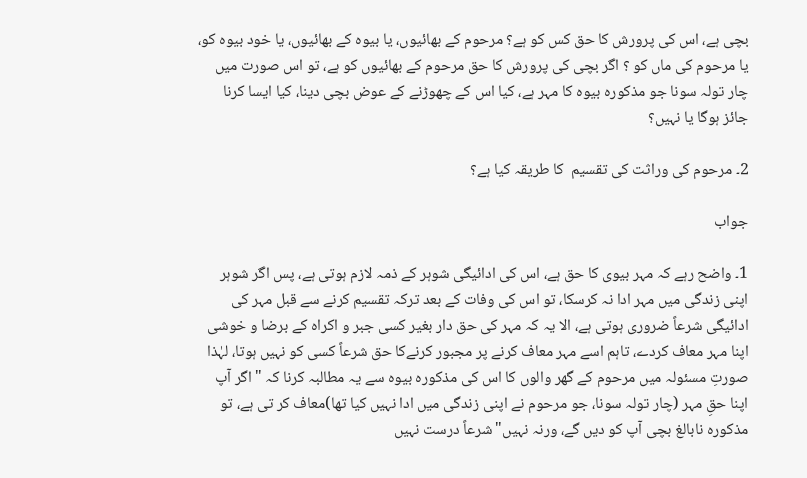بچی ہے، اس کی پرورش کا حق کس کو ہے؟ مرحوم کے بھائیوں، یا بیوہ کے بھائیوں، یا خود بیوہ کو، یا مرحوم کی ماں کو ؟ اگر بچی کی پرورش کا حق مرحوم کے بھائیوں کو ہے، تو اس صورت میں  چار تولہ سونا جو مذکورہ بیوہ کا مہر ہے، کیا اس کے چھوڑنے کے عوض بچی دینا، کیا ایسا کرنا جائز ہوگا یا نہیں؟

2۔ مرحوم کی وراثت کی تقسیم  کا طریقہ کیا ہے؟

جواب

1۔ واضح رہے کہ مہر بیوی کا حق ہے، اس کی ادائیگی شوہر کے ذمہ لازم ہوتی ہے، پس اگر شوہر اپنی زندگی میں مہر ادا نہ کرسکا، تو اس کی وفات کے بعد ترکہ تقسیم کرنے سے قبل مہر کی ادائیگی شرعاً ضروری ہوتی ہے، الا یہ کہ مہر کی حق دار بغیر کسی جبر و اکراہ کے برضا و خوشی اپنا مہر معاف کردے، تاہم اسے مہر معاف کرنے پر مجبور کرنےکا حق شرعاً کسی کو نہیں ہوتا، لہٰذا صورتِ مسئولہ میں مرحوم کے گھر والوں کا اس کی مذکورہ بیوہ سے یہ مطالبہ کرنا کہ "اگر آپ اپنا حقِ مہر (چار تولہ سونا، جو مرحوم نے اپنی زندگی میں ادا نہیں کیا تھا)معاف کر تی ہے، تو مذکورہ نابالغ بچی آپ کو دیں گے، ورنہ نہیں"شرعاً درست نہیں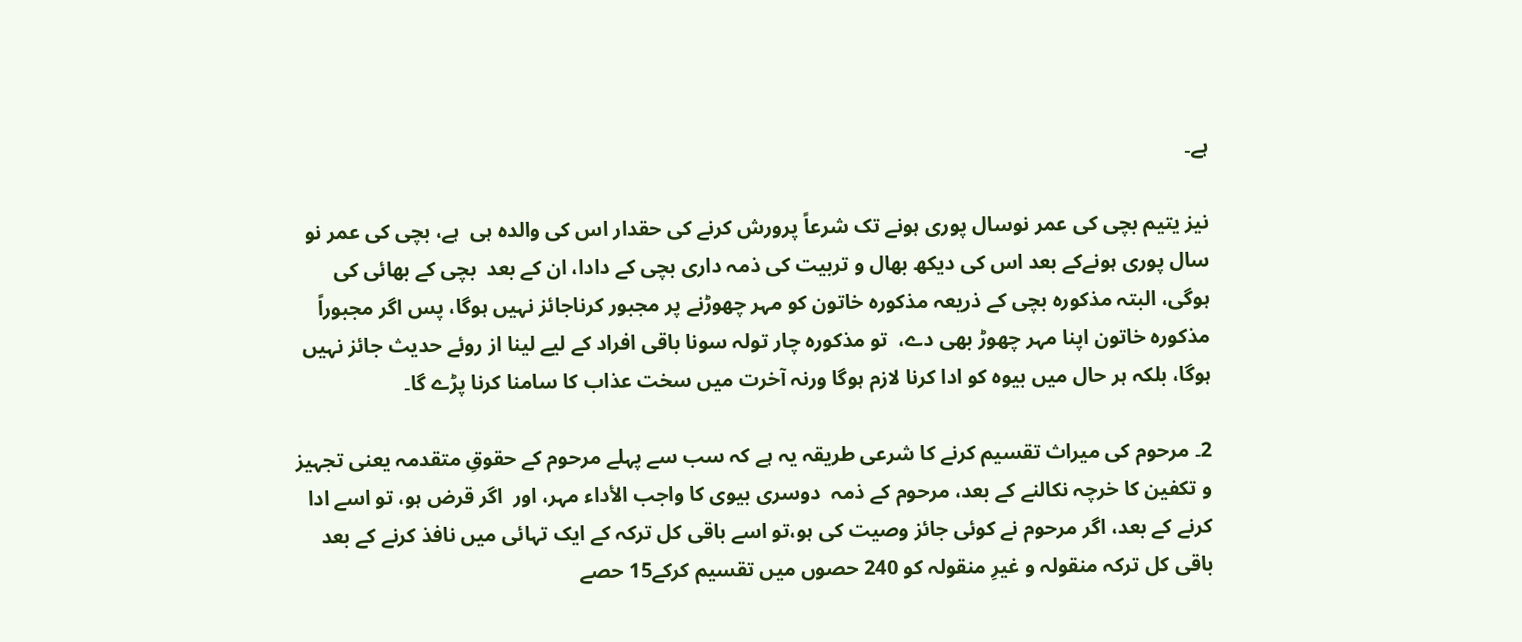ہے۔

نیز یتیم بچی کی عمر نوسال پورى ہونے تک شرعاً پرورش کرنے کی حقدار اس کی والدہ ہی  ہے، بچی کی عمر نو سال پوری ہونےکے بعد اس کی دیکھ بھال و تربیت کی ذمہ داری بچی کے دادا، ان کے بعد  بچی کے بھائی کی ہوگی، البتہ مذکورہ بچی کے ذریعہ مذکورہ خاتون کو مہر چھوڑنے پر مجبور کرناجائز نہیں ہوگا، پس اگر مجبوراً مذکورہ خاتون اپنا مہر چھوڑ بھی دے،  تو مذکورہ چار تولہ سونا باقی افراد کے لیے لینا از روئے حدیث جائز نہیں ہوگا، بلکہ ہر حال میں بیوہ کو ادا کرنا لازم ہوگا ورنہ آخرت میں سخت عذاب کا سامنا کرنا پڑے گا۔

2۔ مرحوم کی میراث تقسیم کرنے کا شرعی طریقہ یہ ہے کہ سب سے پہلے مرحوم کے حقوقِ متقدمہ یعنی تجہیز و تکفین کا خرچہ نکالنے کے بعد، مرحوم کے ذمہ  دوسری بیوی کا واجب الأداء مہر، اور  اگر قرض ہو، تو اسے ادا کرنے کے بعد، اگر مرحوم نے کوئی جائز وصیت کی ہو،تو اسے باقی کل ترکہ کے ایک تہائی میں نافذ کرنے کے بعد باقی کل ترکہ منقولہ و غیرِ منقولہ کو 240 حصوں میں تقسیم کرکے15 حصے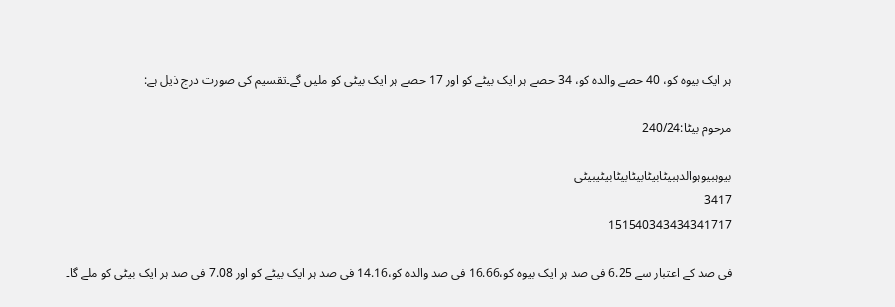ہر ایک بیوہ کو، 40 حصے والدہ کو، 34 حصے ہر ایک بیٹے کو اور 17 حصے ہر ایک بیٹی کو ملیں گے۔تقسیم کی صورت درج ذیل ہے:

مرحوم بیٹا:240/24

بیوہبیوہوالدہبیٹابیٹابیٹابیٹابیٹیبیٹی
3417
151540343434341717

فی صد کے اعتبار سے 6.25 فی صد ہر ایک بیوہ کو،16.66 فی صد والدہ کو،14.16 فی صد ہر ایک بیٹے کو اور 7.08 فی صد ہر ایک بیٹی کو ملے گا۔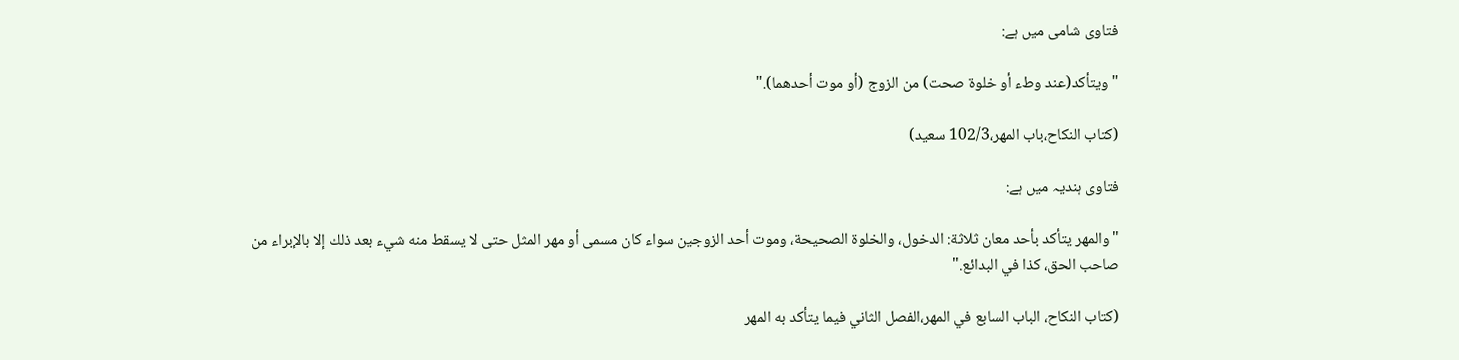فتاوی شامی میں ہے:

"ويتأكد(عند وطء أو خلوة صحت) من الزوج (أو موت أحدهما)."

(کتاب النکاح،باب المهر،102/3 سعيد)

فتاوی ہندیہ میں ہے:

"والمهر يتأكد بأحد معان ثلاثة: الدخول، والخلوة الصحيحة، وموت أحد الزوجين سواء كان مسمى أو مهر المثل حتى لا يسقط منه شيء بعد ذلك إلا بالإبراء من صاحب الحق، كذا في البدائع."

(کتاب النکاح، الباب السابع في المهر،الفصل الثاني فيما يتأكد به المهر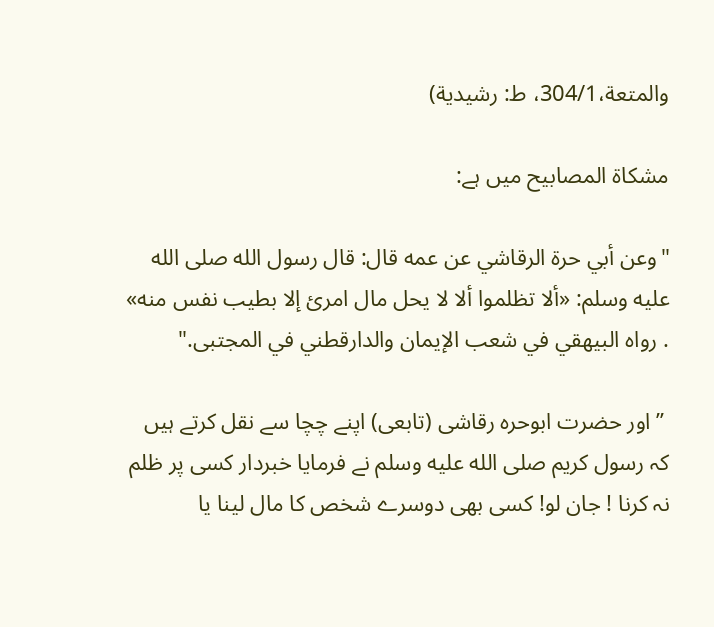والمتعة،304/1، ط: رشيدية)

مشكاة المصابيح میں ہے:

"وعن أبي حرة الرقاشي عن عمه قال: قال رسول الله صلى الله عليه وسلم: «ألا تظلموا ألا ‌لا ‌يحل مال امرئ إلا بطيب نفس منه» . رواه البيهقي في شعب الإيمان والدارقطني في المجتبى."

 ’’اور حضرت ابوحرہ رقاشی (تابعی) اپنے چچا سے نقل کرتے ہیں کہ رسول کریم صلى الله عليه وسلم نے فرمایا خبردار کسی پر ظلم نہ کرنا ! جان لو! کسی بھی دوسرے شخص کا مال لینا یا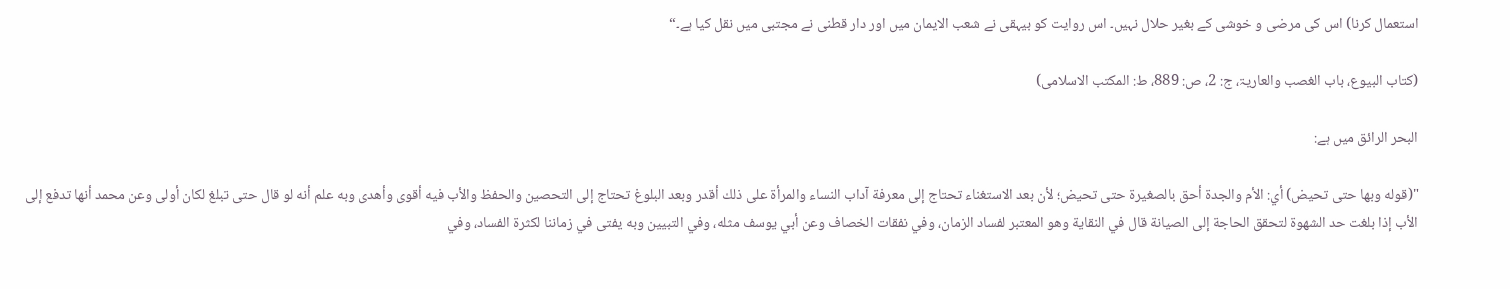استعمال کرنا) اس کی مرضی و خوشی کے بغیر حلال نہیں۔ اس روایت کو بیہقی نے شعب الایمان میں اور دار قطنی نے مجتبی میں نقل کیا ہے۔“

(كتاب البيوع، باب الغصب والعاريۃ، ج: 2، ص: 889، ط: المكتب الاسلامی)

البحر الرائق میں ہے:

"(قوله وبها حتى تحيض) أي: الأم والجدة أحق بالصغيرة حتى تحيض؛ لأن بعد الاستغناء تحتاج إلى معرفة آداب النساء والمرأة على ذلك أقدر وبعد البلوغ تحتاج إلى التحصين والحفظ والأب فيه أقوى وأهدى وبه علم أنه لو قال حتى تبلغ لكان أولى وعن محمد أنها تدفع إلى الأب إذا بلغت حد الشهوة لتحقق الحاجة إلى الصيانة قال في النقاية وهو المعتبر لفساد الزمان، وفي نفقات الخصاف وعن أبي يوسف مثله، وفي التبيين وبه يفتى في زماننا لكثرة الفساد، وفي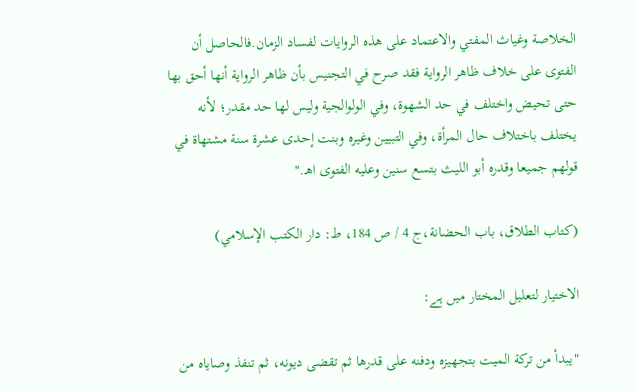الخلاصة وغياث المفتي والاعتماد على هذه الروايات لفساد الزمان.فالحاصل أن الفتوى على خلاف ظاهر الرواية فقد صرح في التجنيس بأن ظاهر الرواية أنها أحق بها حتى تحيض واختلف في حد الشهوة، وفي الولوالجية وليس لها حد مقدر؛ لأنه يختلف باختلاف حال المرأة، وفي التبيين وغيره وبنت إحدى عشرة سنة مشتهاة في قولهم جميعا وقدره أبو الليث بتسع سنين وعليه الفتوى اهـ."

(کتاب الطلاق، باب الحضانة،ج 4 / ص 184، ط: دار الكتب الإسلامي)

الاختیار لتعلیل المختار میں ہے:

"يبدأ من تركة الميت بتجهيزه ودفنه على قدرها ثم تقضى ديونه، ثم تنفذ وصاياه من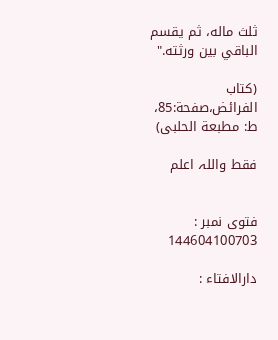ثلث ماله، ثم يقسم الباقي بين ورثته."

(کتاب الفرائض،صفحة:85، ط: مطبعة الحلبی)

فقط واللہ اعلم


فتوی نمبر : 144604100703

دارالافتاء :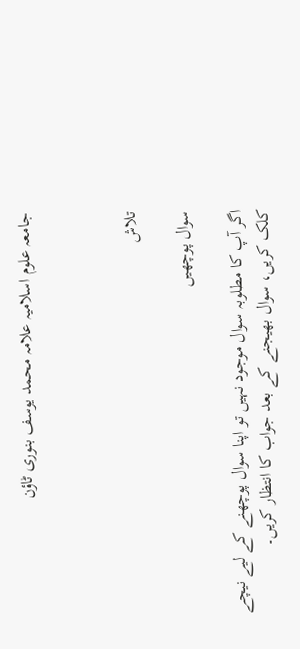جامعہ علوم اسلامیہ علامہ محمد یوسف بنوری ٹاؤن



تلاش

سوال پوچھیں

اگر آپ کا مطلوبہ سوال موجود نہیں تو اپنا سوال پوچھنے کے لیے نیچے کلک کریں، سوال بھیجنے کے بعد جواب کا انتظار کریں۔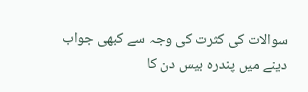سوالات کی کثرت کی وجہ سے کبھی جواب دینے میں پندرہ بیس دن کا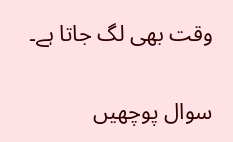وقت بھی لگ جاتا ہے۔

سوال پوچھیں